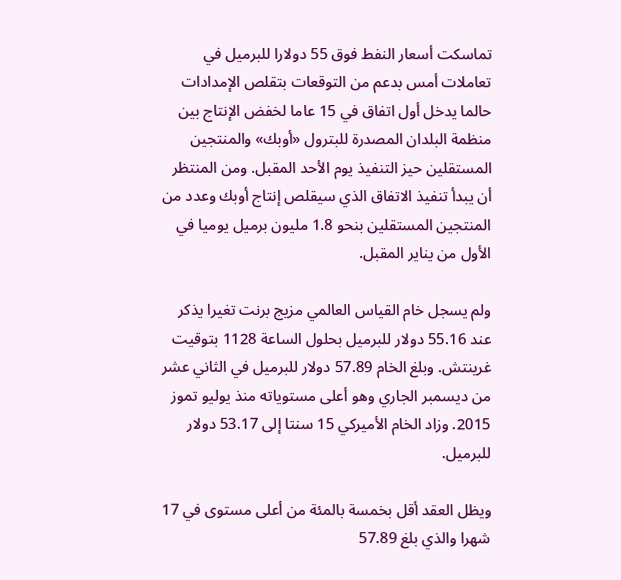تماسكت أسعار النفط فوق 55 دولارا للبرميل في تعاملات أمس بدعم من التوقعات بتقلص الإمدادات حالما يدخل أول اتفاق في 15 عاما لخفض الإنتاج بين منظمة البلدان المصدرة للبترول «أوبك» والمنتجين المستقلين حيز التنفيذ يوم الأحد المقبل. ومن المنتظر أن يبدأ تنفيذ الاتفاق الذي سيقلص إنتاج أوبك وعدد من المنتجين المستقلين بنحو 1.8 مليون برميل يوميا في الأول من يناير المقبل.

ولم يسجل خام القياس العالمي مزيج برنت تغيرا يذكر عند 55.16 دولار للبرميل بحلول الساعة 1128 بتوقيت غرينتش. وبلغ الخام 57.89 دولار للبرميل في الثاني عشر من ديسمبر الجاري وهو أعلى مستوياته منذ يوليو تموز 2015. وزاد الخام الأميركي 15 سنتا إلى 53.17 دولار للبرميل.

ويظل العقد أقل بخمسة بالمئة من أعلى مستوى في 17 شهرا والذي بلغ 57.89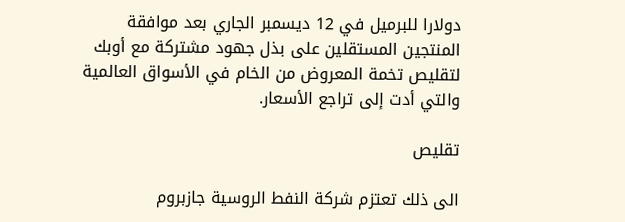دولارا للبرميل في 12 ديسمبر الجاري بعد موافقة المنتجين المستقلين على بذل جهود مشتركة مع أوبك لتقليص تخمة المعروض من الخام في الأسواق العالمية والتي أدت إلى تراجع الأسعار.

تقليص

الى ذلك تعتزم شركة النفط الروسية جازبروم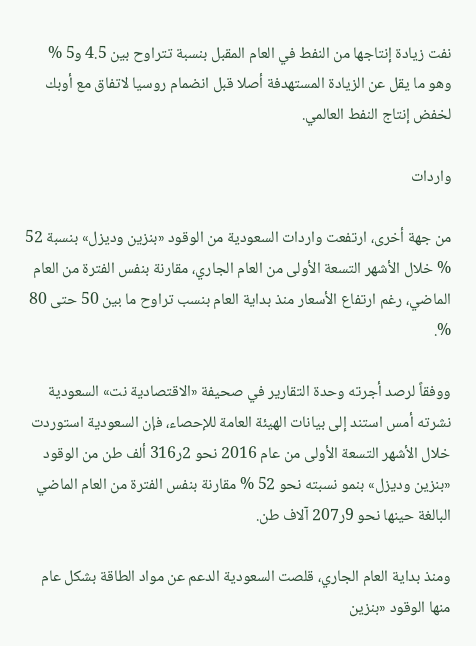نفت زيادة إنتاجها من النفط في العام المقبل بنسبة تتراوح بين 4.5 و5 % وهو ما يقل عن الزيادة المستهدفة أصلا قبل انضمام روسيا لاتفاق مع أوبك لخفض إنتاج النفط العالمي.

واردات

من جهة أخرى، ارتفعت واردات السعودية من الوقود «بنزين وديزل» بنسبة 52 % خلال الأشهر التسعة الأولى من العام الجاري، مقارنة بنفس الفترة من العام الماضي، رغم ارتفاع الأسعار منذ بداية العام بنسب تراوح ما بين 50 حتى 80 %.

ووفقاً لرصد أجرته وحدة التقارير في صحيفة «الاقتصادية نت» السعودية نشرته أمس استند إلى بيانات الهيئة العامة للإحصاء، فإن السعودية استوردت خلال الأشهر التسعة الأولى من عام 2016 نحو 2ر316 ألف طن من الوقود «بنزين وديزل» بنمو نسبته نحو 52 % مقارنة بنفس الفترة من العام الماضي البالغة حينها نحو 9ر207 آلاف طن.

ومنذ بداية العام الجاري، قلصت السعودية الدعم عن مواد الطاقة بشكل عام منها الوقود «بنزين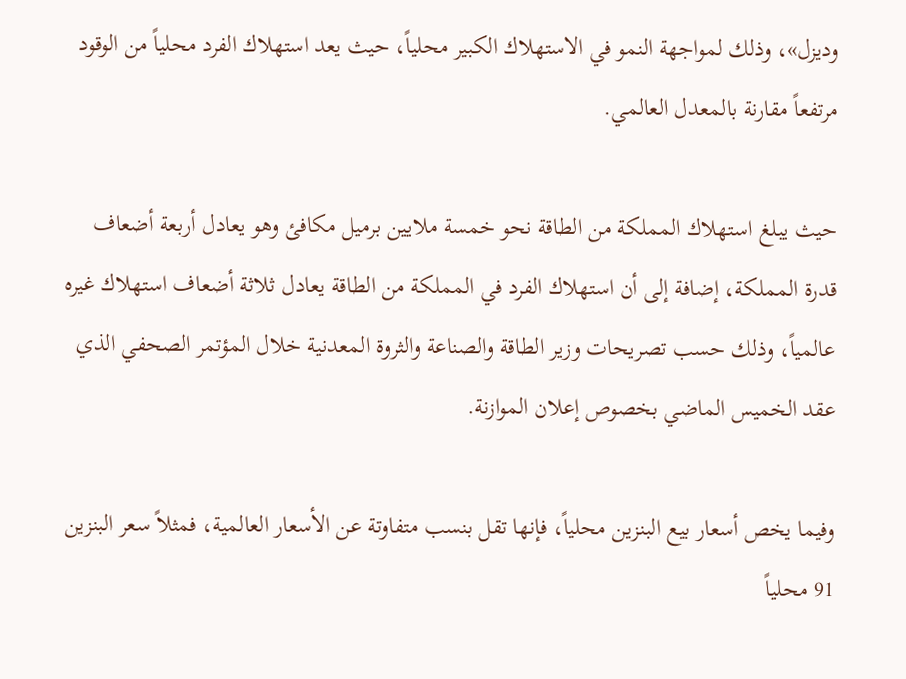وديزل»، وذلك لمواجهة النمو في الاستهلاك الكبير محلياً، حيث يعد استهلاك الفرد محلياً من الوقود مرتفعاً مقارنة بالمعدل العالمي.

حيث يبلغ استهلاك المملكة من الطاقة نحو خمسة ملايين برميل مكافئ وهو يعادل أربعة أضعاف قدرة المملكة، إضافة إلى أن استهلاك الفرد في المملكة من الطاقة يعادل ثلاثة أضعاف استهلاك غيره عالمياً، وذلك حسب تصريحات وزير الطاقة والصناعة والثروة المعدنية خلال المؤتمر الصحفي الذي عقد الخميس الماضي بخصوص إعلان الموازنة.

وفيما يخص أسعار بيع البنزين محلياً، فإنها تقل بنسب متفاوتة عن الأسعار العالمية، فمثلاً سعر البنزين 91 محلياً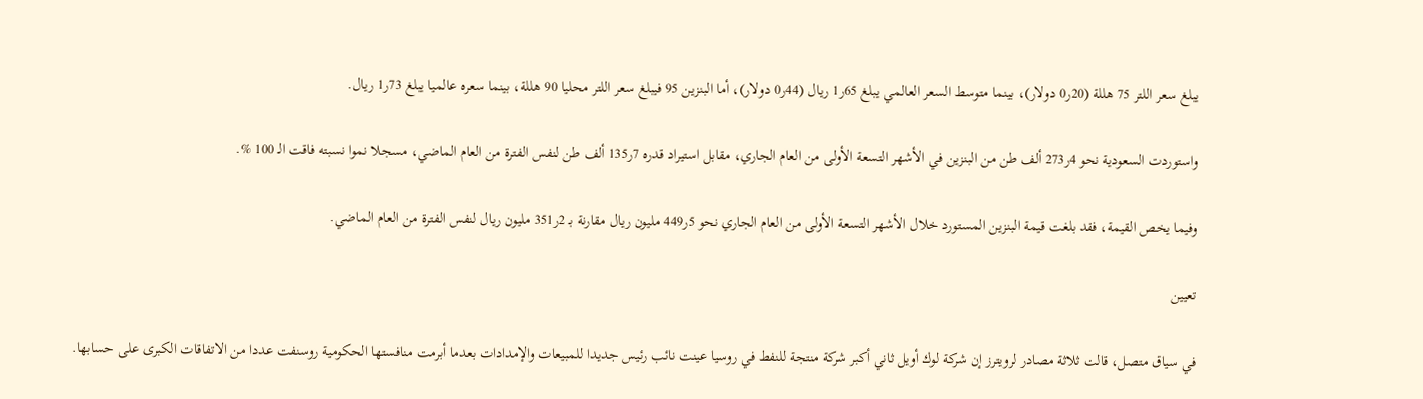يبلغ سعر اللتر 75 هللة (20ر0 دولار)، بينما متوسط السعر العالمي يبلغ 65ر1 ريال (44ر0 دولار)، أما البنزين 95 فيبلغ سعر اللتر محليا 90 هللة، بينما سعره عالميا يبلغ 73ر1 ريال.

واستوردت السعودية نحو 4ر273 ألف طن من البنزين في الأشهر التسعة الأولى من العام الجاري، مقابل استيراد قدره 7ر135 ألف طن لنفس الفترة من العام الماضي، مسجلا نموا نسبته فاقت الـ 100 %.

وفيما يخص القيمة، فقد بلغت قيمة البنزين المستورد خلال الأشهر التسعة الأولى من العام الجاري نحو 5ر449 مليون ريال مقارنة بـ 2ر351 مليون ريال لنفس الفترة من العام الماضي.

تعيين

في سياق متصل، قالت ثلاثة مصادر لرويترز إن شركة لوك أويل ثاني أكبر شركة منتجة للنفط في روسيا عينت نائب رئيس جديدا للمبيعات والإمدادات بعدما أبرمت منافستها الحكومية روسنفت عددا من الاتفاقات الكبرى على حسابها.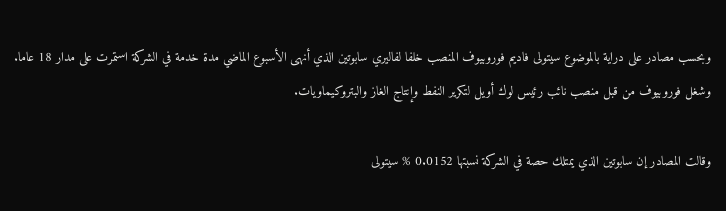وبحسب مصادر على دراية بالموضوع سيتولى فاديم فوروبيوف المنصب خلفا لفاليري سابوتين الذي أنهى الأسبوع الماضي مدة خدمة في الشركة استمرت على مدار 18 عاما. وشغل فوروبيوف من قبل منصب نائب رئيس لوك أويل لتكرير النفط وإنتاج الغاز والبتروكيماويات.

وقالت المصادر إن سابوتين الذي يمتلك حصة في الشركة نسبتها 0.0152 % سيتولى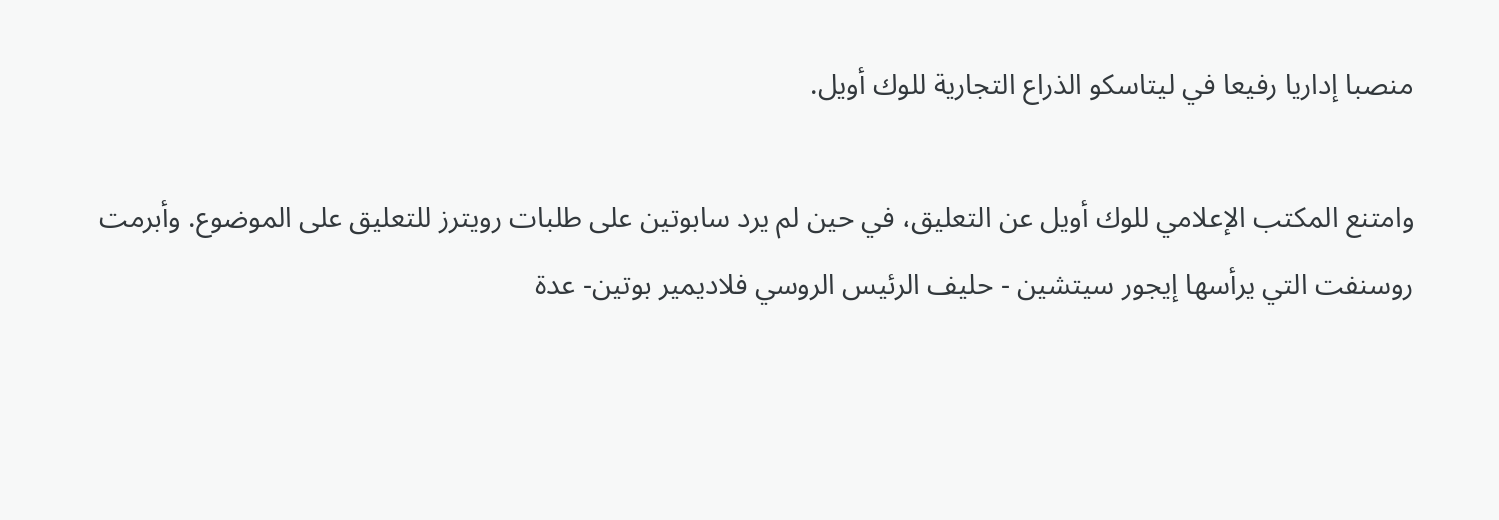منصبا إداريا رفيعا في ليتاسكو الذراع التجارية للوك أويل.

وامتنع المكتب الإعلامي للوك أويل عن التعليق، في حين لم يرد سابوتين على طلبات رويترز للتعليق على الموضوع. وأبرمت روسنفت التي يرأسها إيجور سيتشين - حليف الرئيس الروسي فلاديمير بوتين- عدة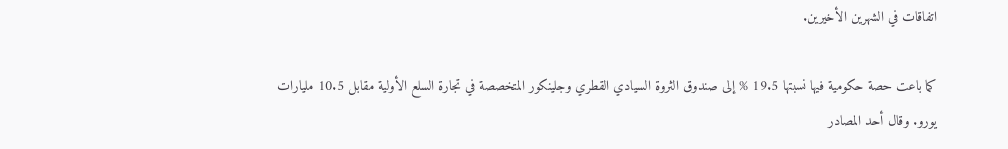اتفاقات في الشهرين الأخيرين.

كما باعت حصة حكومية فيها نسبتها 19.5 % إلى صندوق الثروة السيادي القطري وجلينكور المتخصصة في تجارة السلع الأولية مقابل 10.5 مليارات يورو. وقال أحد المصادر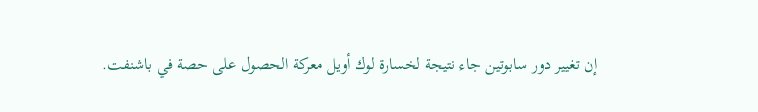إن تغيير دور سابوتين جاء نتيجة لخسارة لوك أويل معركة الحصول على حصة في باشنفت.